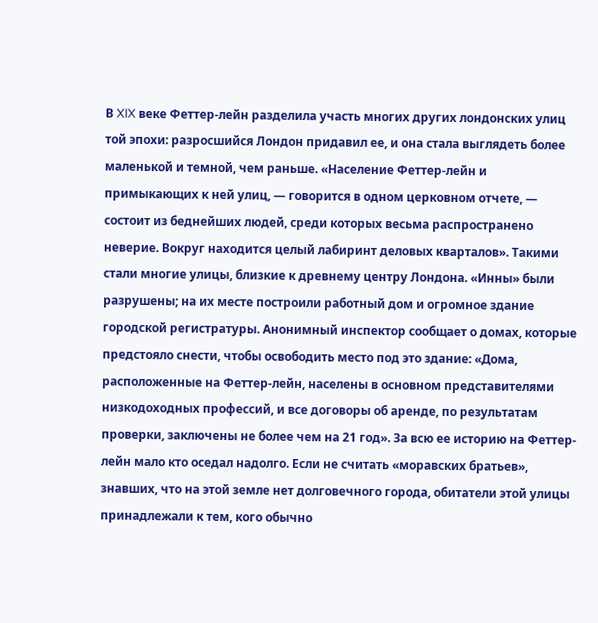В XIX веке Феттер-лейн разделила участь многих других лондонских улиц той эпохи: разросшийся Лондон придавил ее, и она стала выглядеть более маленькой и темной, чем раньше. «Население Феттер-лейн и примыкающих к ней улиц, — говорится в одном церковном отчете, — состоит из беднейших людей, среди которых весьма распространено неверие. Вокруг находится целый лабиринт деловых кварталов». Такими стали многие улицы, близкие к древнему центру Лондона. «Инны» были разрушены; на их месте построили работный дом и огромное здание городской регистратуры. Анонимный инспектор сообщает о домах, которые предстояло снести, чтобы освободить место под это здание: «Дома, расположенные на Феттер-лейн, населены в основном представителями низкодоходных профессий, и все договоры об аренде, по результатам проверки, заключены не более чем на 21 год». За всю ее историю на Феттер-лейн мало кто оседал надолго. Если не считать «моравских братьев», знавших, что на этой земле нет долговечного города, обитатели этой улицы принадлежали к тем, кого обычно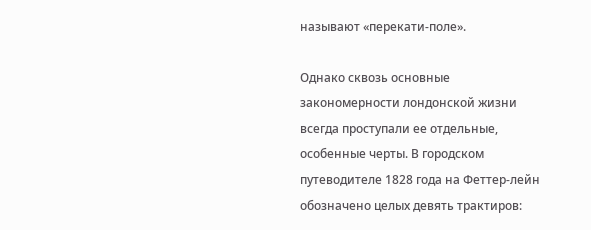называют «перекати-поле».

Однако сквозь основные закономерности лондонской жизни всегда проступали ее отдельные, особенные черты. В городском путеводителе 1828 года на Феттер-лейн обозначено целых девять трактиров: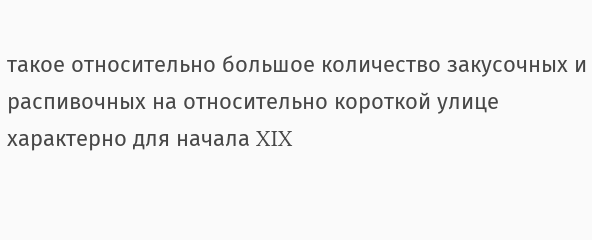такое относительно большое количество закусочных и распивочных на относительно короткой улице характерно для начала XIX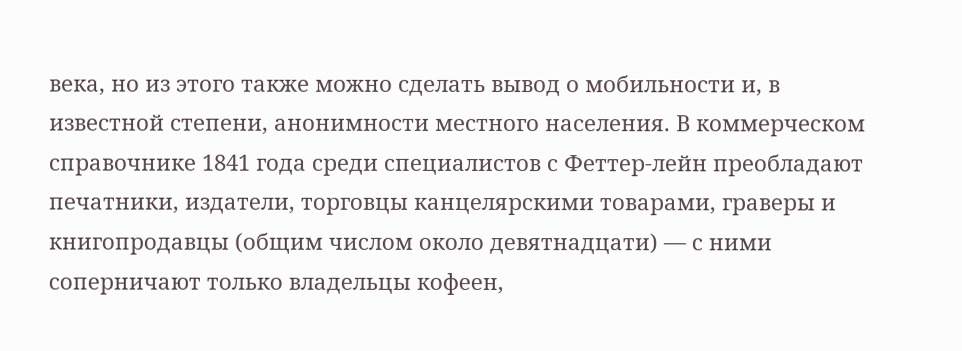века, но из этого также можно сделать вывод о мобильности и, в известной степени, анонимности местного населения. В коммерческом справочнике 1841 года среди специалистов с Феттер-лейн преобладают печатники, издатели, торговцы канцелярскими товарами, граверы и книгопродавцы (общим числом около девятнадцати) — с ними соперничают только владельцы кофеен,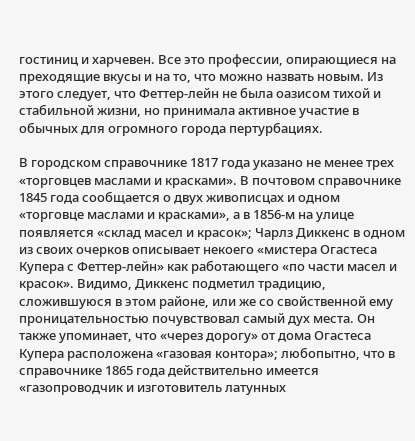гостиниц и харчевен. Все это профессии, опирающиеся на преходящие вкусы и на то, что можно назвать новым. Из этого следует, что Феттер-лейн не была оазисом тихой и стабильной жизни, но принимала активное участие в обычных для огромного города пертурбациях.

В городском справочнике 1817 года указано не менее трех «торговцев маслами и красками». В почтовом справочнике 1845 года сообщается о двух живописцах и одном «торговце маслами и красками», а в 1856-м на улице появляется «склад масел и красок»; Чарлз Диккенс в одном из своих очерков описывает некоего «мистера Огастеса Купера с Феттер-лейн» как работающего «по части масел и красок». Видимо, Диккенс подметил традицию, сложившуюся в этом районе, или же со свойственной ему проницательностью почувствовал самый дух места. Он также упоминает, что «через дорогу» от дома Огастеса Купера расположена «газовая контора»; любопытно, что в справочнике 1865 года действительно имеется «газопроводчик и изготовитель латунных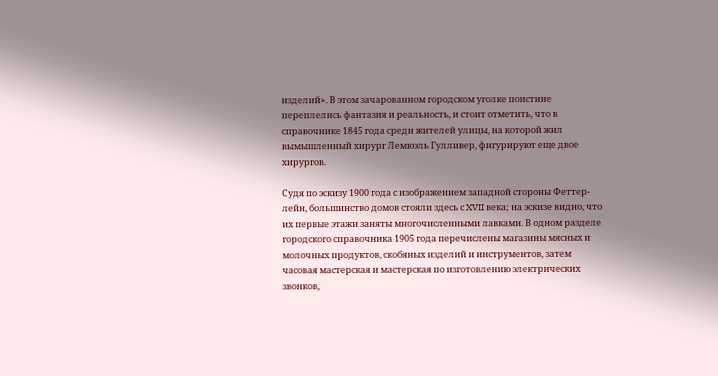изделий». В этом зачарованном городском уголке поистине переплелись фантазия и реальность, и стоит отметить, что в справочнике 1845 года среди жителей улицы, на которой жил вымышленный хирург Лемюэль Гулливер, фигурируют еще двое хирургов.

Судя по эскизу 1900 года с изображением западной стороны Феттер-лейн, большинство домов стояли здесь с XVII века; на эскизе видно, что их первые этажи заняты многочисленными лавками. В одном разделе городского справочника 1905 года перечислены магазины мясных и молочных продуктов, скобяных изделий и инструментов, затем часовая мастерская и мастерская по изготовлению электрических звонков,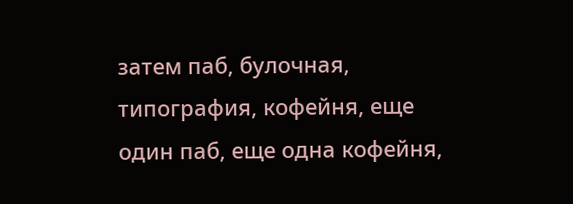затем паб, булочная, типография, кофейня, еще один паб, еще одна кофейня,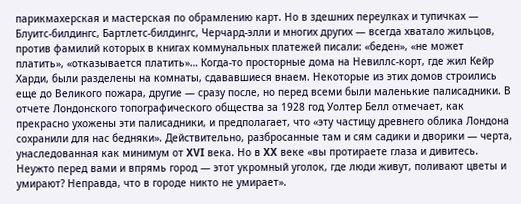парикмахерская и мастерская по обрамлению карт. Но в здешних переулках и тупичках — Блуитс-билдингс, Бартлетс-билдингс, Черчард-элли и многих других — всегда хватало жильцов, против фамилий которых в книгах коммунальных платежей писали: «беден», «не может платить», «отказывается платить»… Когда-то просторные дома на Невиллс-корт, где жил Кейр Харди, были разделены на комнаты, сдававшиеся внаем. Некоторые из этих домов строились еще до Великого пожара, другие — сразу после, но перед всеми были маленькие палисадники. В отчете Лондонского топографического общества за 1928 год Уолтер Белл отмечает, как прекрасно ухожены эти палисадники, и предполагает, что «эту частицу древнего облика Лондона сохранили для нас бедняки». Действительно, разбросанные там и сям садики и дворики — черта, унаследованная как минимум от XVI века. Но в XX веке «вы протираете глаза и дивитесь. Неужто перед вами и впрямь город — этот укромный уголок, где люди живут, поливают цветы и умирают? Неправда, что в городе никто не умирает».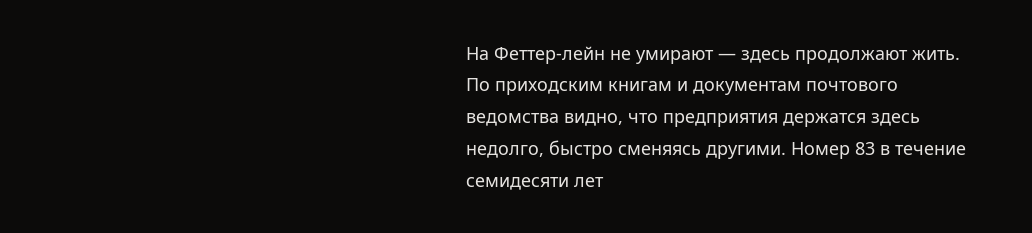На Феттер-лейн не умирают — здесь продолжают жить. По приходским книгам и документам почтового ведомства видно, что предприятия держатся здесь недолго, быстро сменяясь другими. Номер 83 в течение семидесяти лет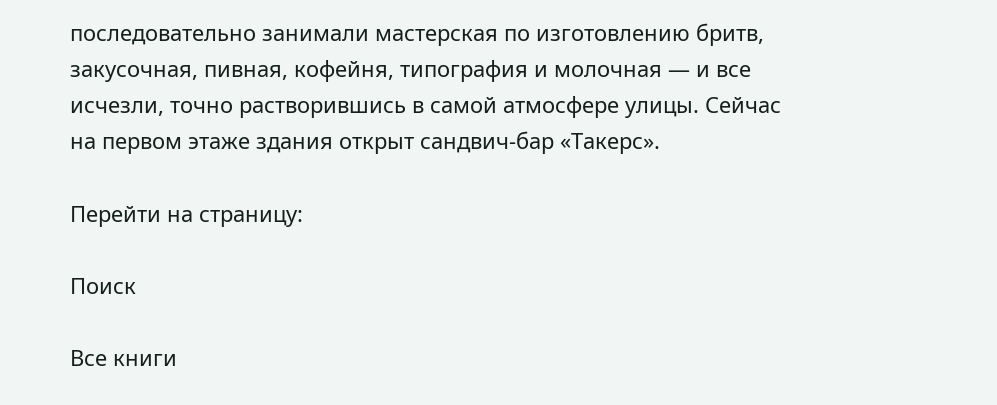последовательно занимали мастерская по изготовлению бритв, закусочная, пивная, кофейня, типография и молочная — и все исчезли, точно растворившись в самой атмосфере улицы. Сейчас на первом этаже здания открыт сандвич-бар «Такерс».

Перейти на страницу:

Поиск

Все книги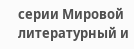серии Мировой литературный и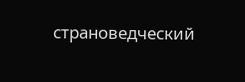страноведческий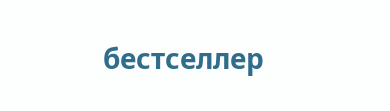бестселлер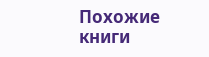Похожие книги